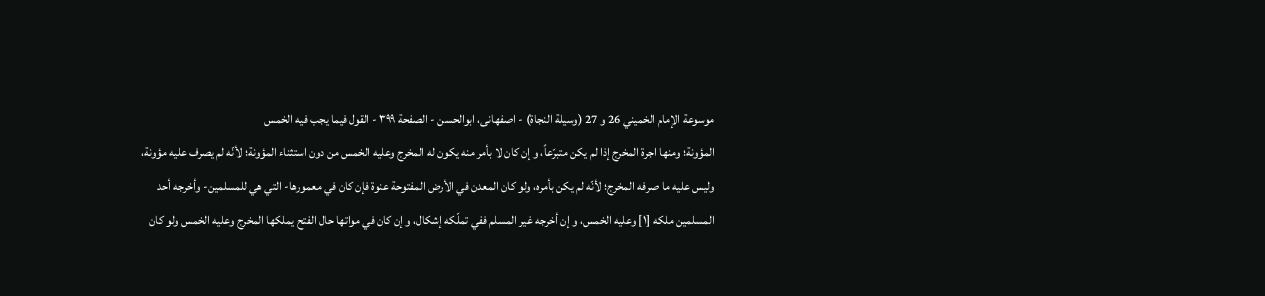موسوعة الإمام الخميني 26 و 27 (وسيلة النجاة) - اصفهانى، ابوالحسن - الصفحة ٣٩٩ - القول فيما يجب فيه الخمس
المؤونة؛ ومنها اجرة المخرج إذا لم يكن متبرّعاً، و إن كان لا بأمر منه يكون له المخرج وعليه الخمس من دون استثناء المؤونة؛ لأنّه لم يصرف عليه مؤونة، وليس عليه ما صرفه المخرج؛ لأنّه لم يكن بأمره، ولو كان المعدن في الأرض المفتوحة عنوة فإن كان في معمورها- التي هي للمسلمين- وأخرجه أحد المسلمين ملكه [١] وعليه الخمس، و إن أخرجه غير المسلم ففي تملّكه إشكال، و إن كان في مواتها حال الفتح يملكها المخرج وعليه الخمس ولو كان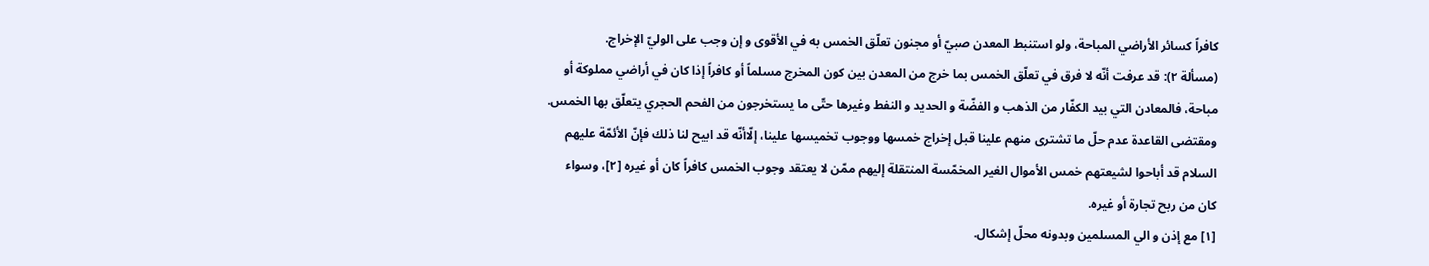كافراً كسائر الأراضي المباحة، ولو استنبط المعدن صبيّ أو مجنون تعلّق الخمس به في الأقوى و إن وجب على الوليّ الإخراج.
(مسألة ٢): قد عرفت أنّه لا فرق في تعلّق الخمس بما خرج من المعدن بين كون المخرج مسلماً أو كافراً إذا كان في أراضي مملوكة أو مباحة، فالمعادن التي بيد الكفّار من الذهب و الفضّة و الحديد و النفط وغيرها حتّى ما يستخرجون من الفحم الحجري يتعلّق بها الخمس. ومقتضى القاعدة عدم حلّ ما تشترى منهم علينا قبل إخراج خمسها ووجوب تخميسها علينا، إلّاأنّه قد ابيح لنا ذلك فإنّ الأئمّة عليهم السلام قد أباحوا لشيعتهم خمس الأموال الغير المخمّسة المنتقلة إليهم ممّن لا يعتقد وجوب الخمس كافراً كان أو غيره [٢]، وسواء كان من ربح تجارة أو غيره.
[١] مع إذن و الي المسلمين وبدونه محلّ إشكال.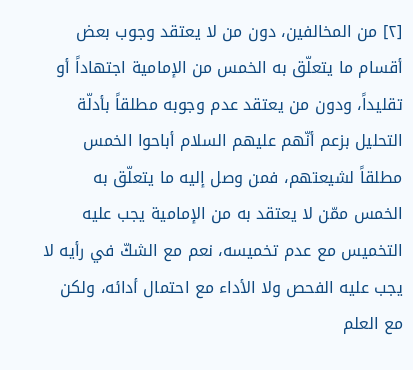[٢] من المخالفين، دون من لا يعتقد وجوب بعض أقسام ما يتعلّق به الخمس من الإمامية اجتهاداً أو تقليداً، ودون من يعتقد عدم وجوبه مطلقاً بأدلّة التحليل بزعم أنّهم عليهم السلام أباحوا الخمس مطلقاً لشيعتهم، فمن وصل إليه ما يتعلّق به الخمس ممّن لا يعتقد به من الإمامية يجب عليه التخميس مع عدم تخميسه، نعم مع الشكّ في رأيه لا يجب عليه الفحص ولا الأداء مع احتمال أدائه، ولكن مع العلم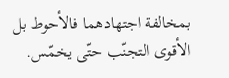بمخالفة اجتهادهما فالأحوط بل الأقوى التجنّب حتّى يخمّس.